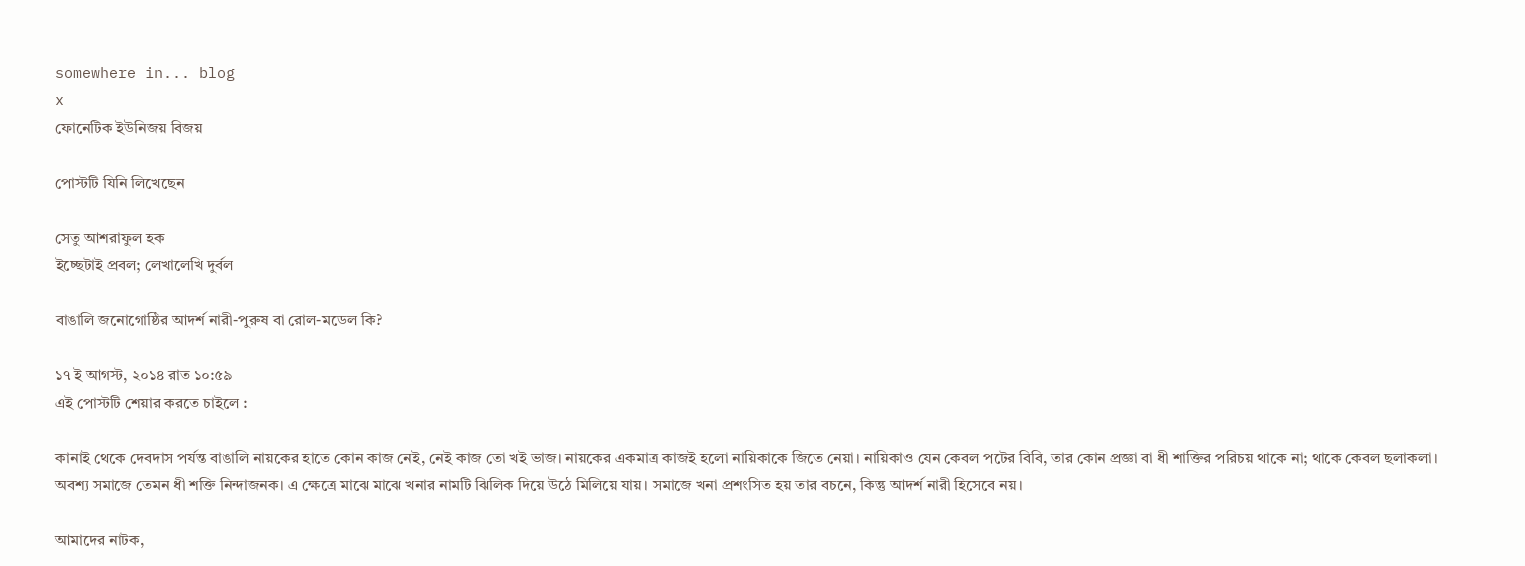somewhere in... blog
x
ফোনেটিক ইউনিজয় বিজয়

পোস্টটি যিনি লিখেছেন

সেতু আশরাফুল হক
ইচ্ছেটাই প্রবল; লেখালেখি দুর্বল

বাঙালি জনোগোষ্ঠির আদর্শ নারী-পুরুষ বা রোল-মডেল কি?

১৭ ই আগস্ট, ২০১৪ রাত ১০:৫৯
এই পোস্টটি শেয়ার করতে চাইলে :

কানাই থেকে দেবদাস পর্যন্ত বাঙালি নায়কের হাতে কোন কাজ নেই, নেই কাজ তো খই ভাজ। নায়কের একমাত্র কাজই হলো নায়িকাকে জিতে নেয়া। নায়িকাও যেন কেবল পটের বিবি, তার কোন প্রজ্ঞা বা ধী শাক্তির পরিচয় থাকে না; থাকে কেবল ছলাকলা। অবশ্য সমাজে তেমন ধী শক্তি নিন্দাজনক। এ ক্ষেত্রে মাঝে মাঝে খনার নামটি ঝিলিক দিয়ে উঠে মিলিয়ে যায়। সমাজে খনা প্রশংসিত হয় তার বচনে, কিন্তু আদর্শ নারী হিসেবে নয়।

আমাদের নাটক,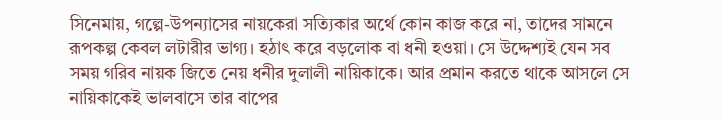সিনেমায়, গল্পে-উপন্যাসের নায়কেরা সত্যিকার অর্থে কোন কাজ করে না, তাদের সামনে রূপকল্প কেবল লটারীর ভাগ্য। হঠাৎ করে বড়লোক বা ধনী হওয়া। সে উদ্দেশ্যই যেন সব সময় গরিব নায়ক জিতে নেয় ধনীর দুলালী নায়িকাকে। আর প্রমান করতে থাকে আসলে সে নায়িকাকেই ভালবাসে তার বাপের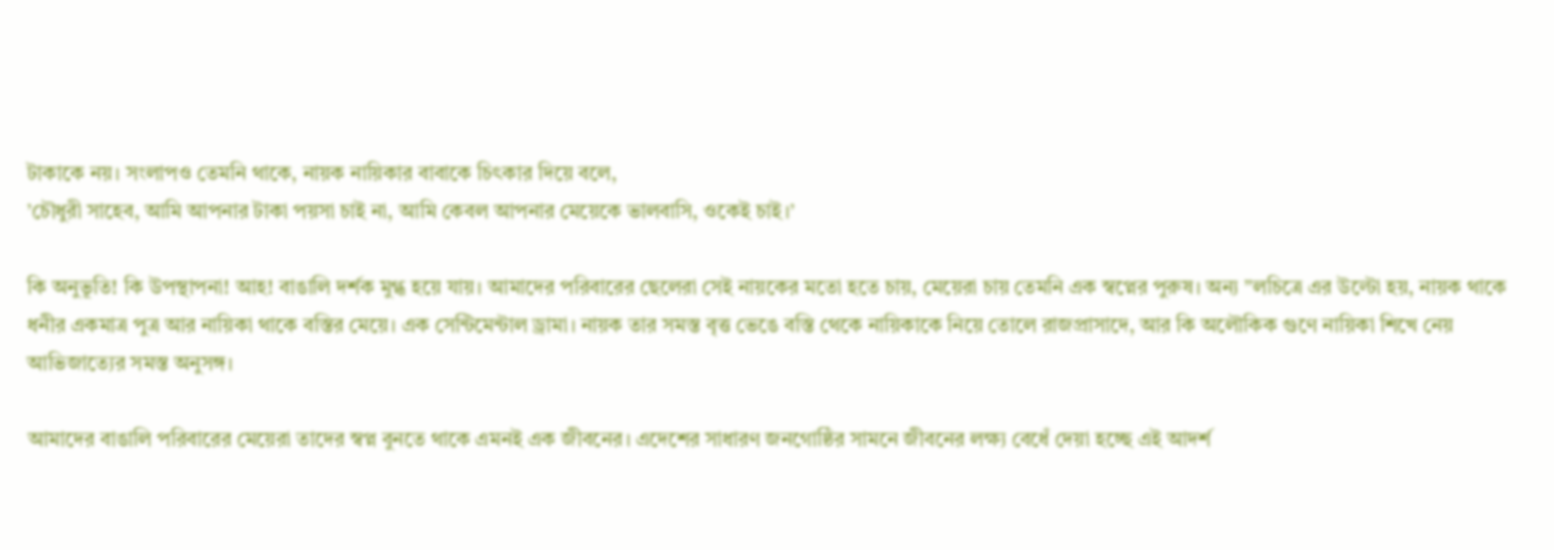টাকাকে নয়। সংলাপও তেমনি থাকে, নায়ক নায়িকার বাবাকে চিৎকার দিয়ে বলে,
’চৌধুরী সাহেব, আমি আপনার টাকা পয়সা চাই না, আমি কেবল আপনার মেয়েকে ভালবাসি, ওকেই চাই।’

কি অনুভূতি! কি উপস্থাপনা! আহ! বাঙালি দর্শক মুগ্ধ হয়ে যায়। আমাদের পরিবারের ছেলেরা সেই নায়কের মতো হতে চায়, মেয়েরা চায় তেমনি এক স্বপ্নের পুরুষ। অন্য ”লচিত্রে এর উল্টো হয়, নায়ক থাকে ধনীর একমাত্র পুত্র আর নায়িকা থাকে বস্তির মেয়ে। এক সেন্টিমেন্টাল ড্রামা। নায়ক তার সমস্ত বৃত্ত ভেঙে বস্তি থেকে নায়িকাকে নিয়ে তোলে রাজপ্রাসাদে, আর কি অলৌকিক গুণে নায়িকা শিখে নেয় আভিজাত্যের সমস্ত অনুসঙ্গ।

আমাদের বাঙালি পরিবারের মেয়েরা তাদের স্বপ্ন বুনতে থাকে এমনই এক জীবনের। এদেশের সাধারণ জনগোষ্ঠির সামনে জীবনের লক্ষ্য বেধেঁ দেয়া হচ্ছে এই আদর্শ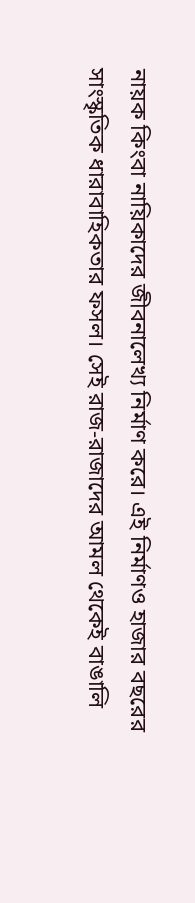নায়ক কিংবা নায়িকাদের জীবনালেখ্য নির্মাণ করে। এই নির্মাণও হাজার বছরের সাংস্কৃতিক ধারাবাহিকতার ফসল। সেই রাজ-রাজাদের আমল থেকেই বাঙালি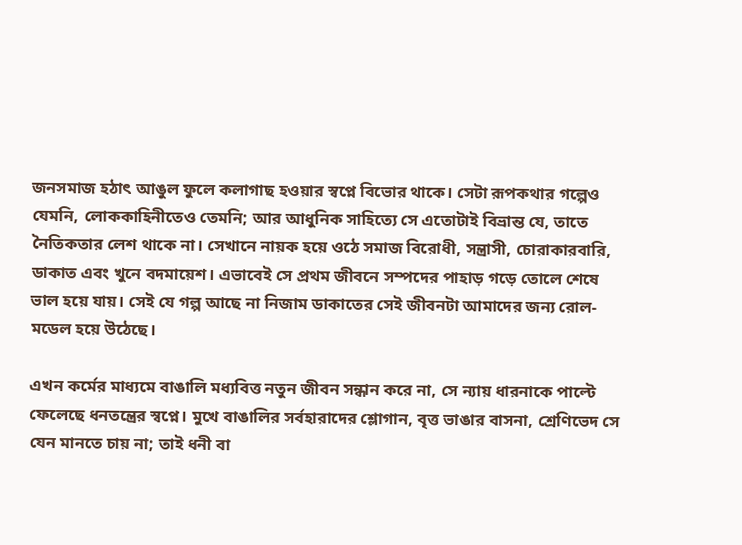জনসমাজ হঠাৎ আঙুল ফুলে কলাগাছ হওয়ার স্বপ্নে বিভোর থাকে। সেটা রূপকথার গল্পেও যেমনি, লোককাহিনীতেও তেমনি; আর আধুনিক সাহিত্যে সে এতোটাই বিভ্রান্ত যে, তাতে নৈতিকতার লেশ থাকে না। সেখানে নায়ক হয়ে ওঠে সমাজ বিরোধী, সন্ত্রাসী, চোরাকারবারি, ডাকাত এবং খুনে বদমায়েশ। এভাবেই সে প্রথম জীবনে সম্পদের পাহাড় গড়ে তোলে শেষে ভাল হয়ে যায়। সেই যে গল্প আছে না নিজাম ডাকাতের সেই জীবনটা আমাদের জন্য রোল-মডেল হয়ে উঠেছে।

এখন কর্মের মাধ্যমে বাঙালি মধ্যবিত্ত নতুন জীবন সন্ধান করে না, সে ন্যায় ধারনাকে পাল্টে ফেলেছে ধনতন্ত্রের স্বপ্নে। মুখে বাঙালির সর্বহারাদের শ্লোগান, বৃত্ত ভাঙার বাসনা, শ্রেণিভেদ সে যেন মানতে চায় না; তাই ধনী বা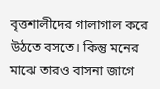বৃত্তশালীদের গালাগাল করে উঠতে বসতে। কিন্তু মনের মাঝে তারও বাসনা জাগে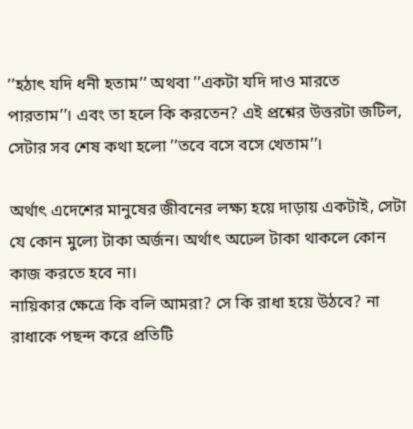’’হঠাৎ যদি ধনী হতাম’’ অথবা ’’একটা যদি দাও মারতে পারতাম’’। এবং তা হলে কি করতেন? এই প্রশ্নের উত্তরটা জটিল, সেটার সব শেষ কথা হলো ’’তবে বসে বসে খেতাম’’।

অর্থাৎ এদেশের মানুষের জীবনের লক্ষ্য হয়ে দাড়ায় একটাই, সেটা যে কোন মুল্যে টাকা অর্জন। অর্থাৎ অঢেল টাকা থাকলে কোন কাজ করতে হবে না।
নায়িকার ক্ষেত্রে কি বলি আমরা? সে কি রাধা হয়ে উঠবে? না রাধাকে পছন্দ করে প্রতিটি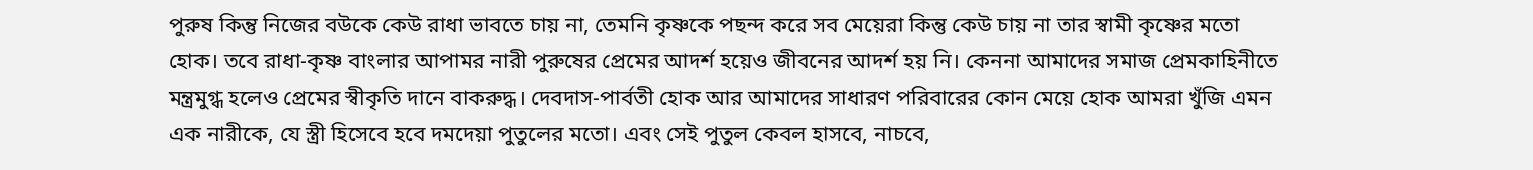পুরুষ কিন্তু নিজের বউকে কেউ রাধা ভাবতে চায় না, তেমনি কৃষ্ণকে পছন্দ করে সব মেয়েরা কিন্তু কেউ চায় না তার স্বামী কৃষ্ণের মতো হোক। তবে রাধা-কৃষ্ণ বাংলার আপামর নারী পুরুষের প্রেমের আদর্শ হয়েও জীবনের আদর্শ হয় নি। কেননা আমাদের সমাজ প্রেমকাহিনীতে মন্ত্রমুগ্ধ হলেও প্রেমের স্বীকৃতি দানে বাকরুদ্ধ। দেবদাস-পার্বতী হোক আর আমাদের সাধারণ পরিবারের কোন মেয়ে হোক আমরা খুঁজি এমন এক নারীকে, যে স্ত্রী হিসেবে হবে দমদেয়া পুতুলের মতো। এবং সেই পুতুল কেবল হাসবে, নাচবে,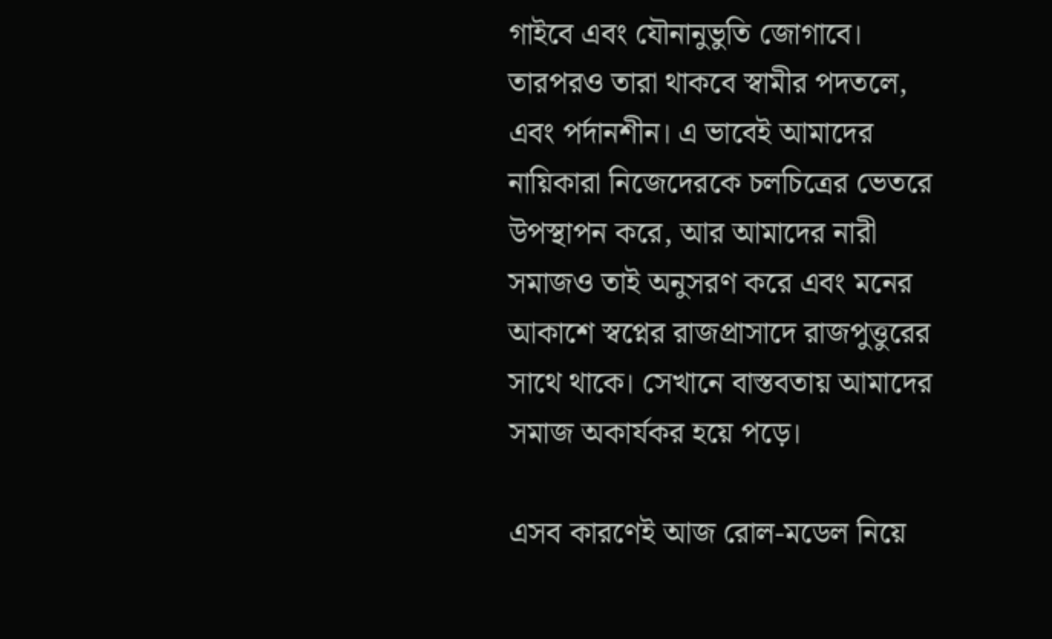গাইবে এবং যৌনানুভুতি জোগাবে। তারপরও তারা থাকবে স্বামীর পদতলে, এবং পর্দানশীন। এ ভাবেই আমাদের নায়িকারা নিজেদেরকে চলচিত্রের ভেতরে উপস্থাপন করে, আর আমাদের নারী সমাজও তাই অনুসরণ করে এবং মনের আকাশে স্বপ্নের রাজপ্রাসাদে রাজপুত্তুরের সাথে থাকে। সেখানে বাস্তবতায় আমাদের সমাজ অকার্যকর হয়ে পড়ে।

এসব কারণেই আজ রোল-মডেল নিয়ে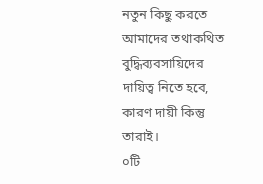নতুন কিছু করতে আমাদের তথাকথিত বুদ্ধিব্যবসায়িদের দায়িত্ব নিতে হবে, কারণ দায়ী কিন্তু তারাই।
০টি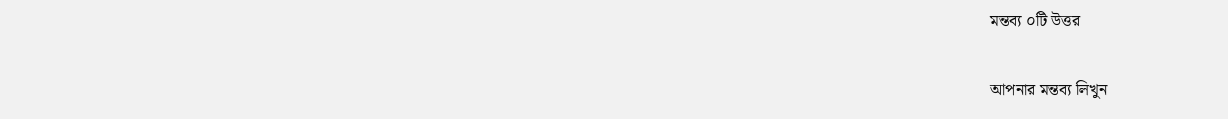মন্তব্য ০টি উত্তর

আপনার মন্তব্য লিখুন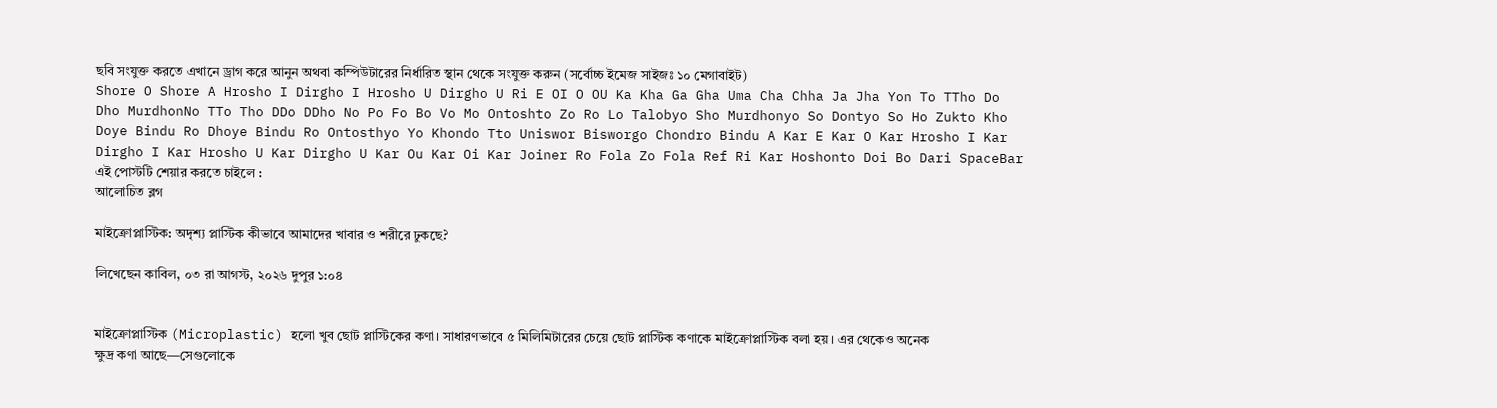ছবি সংযুক্ত করতে এখানে ড্রাগ করে আনুন অথবা কম্পিউটারের নির্ধারিত স্থান থেকে সংযুক্ত করুন (সর্বোচ্চ ইমেজ সাইজঃ ১০ মেগাবাইট)
Shore O Shore A Hrosho I Dirgho I Hrosho U Dirgho U Ri E OI O OU Ka Kha Ga Gha Uma Cha Chha Ja Jha Yon To TTho Do Dho MurdhonNo TTo Tho DDo DDho No Po Fo Bo Vo Mo Ontoshto Zo Ro Lo Talobyo Sho Murdhonyo So Dontyo So Ho Zukto Kho Doye Bindu Ro Dhoye Bindu Ro Ontosthyo Yo Khondo Tto Uniswor Bisworgo Chondro Bindu A Kar E Kar O Kar Hrosho I Kar Dirgho I Kar Hrosho U Kar Dirgho U Kar Ou Kar Oi Kar Joiner Ro Fola Zo Fola Ref Ri Kar Hoshonto Doi Bo Dari SpaceBar
এই পোস্টটি শেয়ার করতে চাইলে :
আলোচিত ব্লগ

মাইক্রোপ্লাস্টিক: অদৃশ্য প্লাস্টিক কীভাবে আমাদের খাবার ও শরীরে ঢুকছে?

লিখেছেন কাবিল, ০৩ রা আগস্ট, ২০২৬ দুপুর ১:০৪


মাইক্রোপ্লাস্টিক (Microplastic) হলো খুব ছোট প্লাস্টিকের কণা। সাধারণভাবে ৫ মিলিমিটারের চেয়ে ছোট প্লাস্টিক কণাকে মাইক্রোপ্লাস্টিক বলা হয়। এর থেকেও অনেক ক্ষুদ্র কণা আছে—সেগুলোকে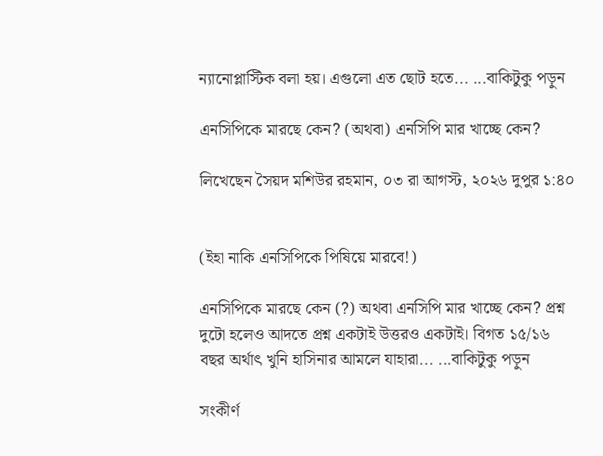ন্যানোপ্লাস্টিক বলা হয়। এগুলো এত ছোট হতে... ...বাকিটুকু পড়ুন

এনসিপিকে মারছে কেন? (অথবা) এনসিপি মার খাচ্ছে কেন?

লিখেছেন সৈয়দ মশিউর রহমান, ০৩ রা আগস্ট, ২০২৬ দুপুর ১:৪০


(ইহা নাকি এনসিপিকে পিষিয়ে মারবে!)

এনসিপিকে মারছে কেন (?) অথবা এনসিপি মার খাচ্ছে কেন? প্রশ্ন দুটো হলেও আদতে প্রশ্ন একটাই উত্তরও একটাই। বিগত ১৫/১৬ বছর অর্থাৎ খুনি হাসিনার আমলে যাহারা... ...বাকিটুকু পড়ুন

সংকীর্ণ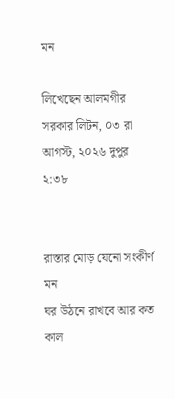মন

লিখেছেন আলমগীর সরকার লিটন, ০৩ রা আগস্ট, ২০২৬ দুপুর ২:৩৮


রাস্তার মোড় যেনো সংকীর্ণ মন
ঘর উঠনে রাখবে আর কত কাল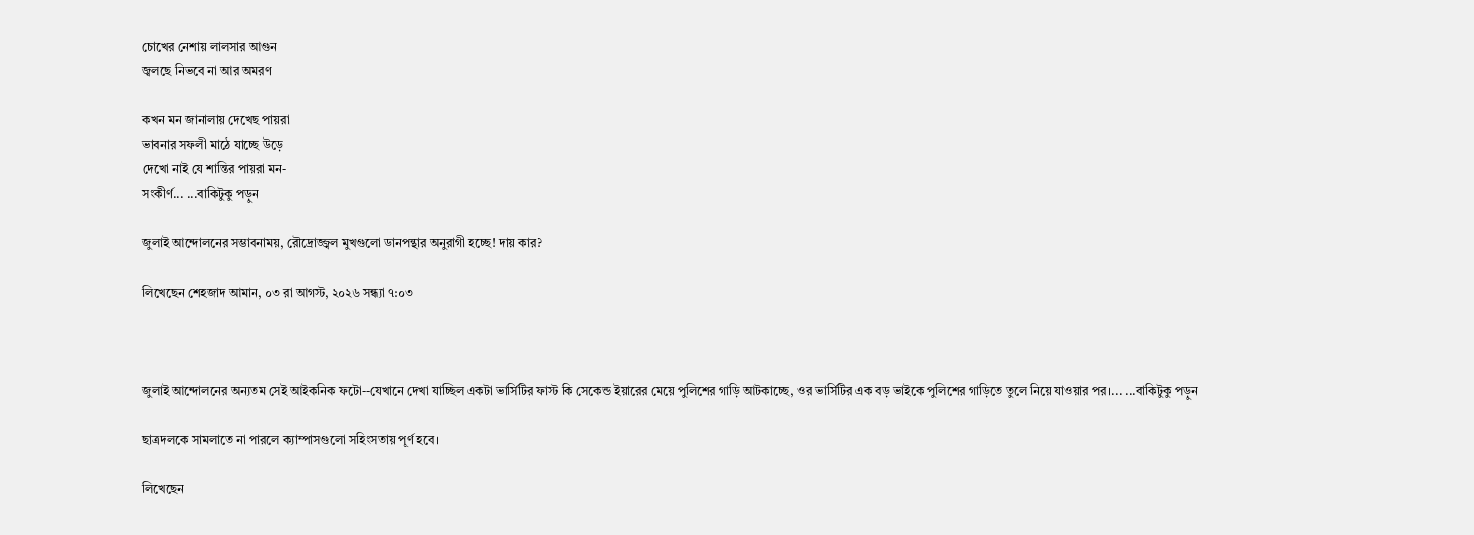চোখের নেশায় লালসার আগুন
জ্বলছে নিভবে না আর অমরণ

কখন মন জানালায় দেখেছ পায়রা
ভাবনার সফলী মাঠে যাচ্ছে উড়ে
দেখো নাই যে শান্তির পায়রা মন-
সংকীর্ণ... ...বাকিটুকু পড়ুন

জুলাই আন্দোলনের সম্ভাবনাময়, রৌদ্রোজ্জ্বল মুখগুলো ডানপন্থার অনুরাগী হচ্ছে! দায় কার?

লিখেছেন শেহজাদ আমান, ০৩ রা আগস্ট, ২০২৬ সন্ধ্যা ৭:০৩



জুলাই আন্দোলনের অন্যতম সেই আইকনিক ফটো--যেখানে দেখা যাচ্ছিল একটা ভার্সিটির ফাস্ট কি সেকেন্ড ইয়ারের মেয়ে পুলিশের গাড়ি আটকাচ্ছে, ওর ভার্সিটির এক বড় ভাইকে পুলিশের গাড়িতে তুলে নিয়ে যাওয়ার পর।... ...বাকিটুকু পড়ুন

ছাত্রদলকে সামলাতে না পারলে ক্যাম্পাসগুলো সহিংসতায় পূর্ণ হবে।

লিখেছেন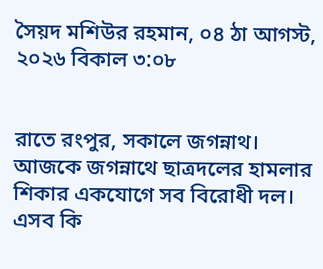সৈয়দ মশিউর রহমান, ০৪ ঠা আগস্ট, ২০২৬ বিকাল ৩:০৮


রাতে রংপুর, সকালে জগন্নাথ। আজকে জগন্নাথে ছাত্রদলের হামলার শিকার একযোগে সব বিরোধী দল। এসব কি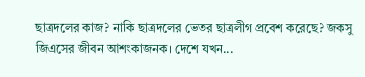ছাত্রদলের কাজ? নাকি ছাত্রদলের ভেতর ছাত্রলীগ প্রবেশ করেছে? জকসু জিএসের জীবন আশংকাজনক। দেশে যখন...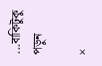...বাকিটুকু পড়ুন

×